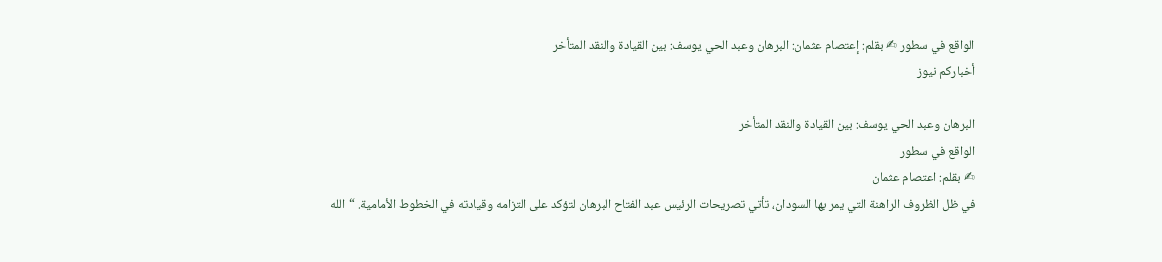الواقع في سطور ✍ بقلم: إعتصام عثمان: البرهان وعبد الحي يوسف: بين القيادة والنقد المتأخر
أخباركم نيوز

البرهان وعبد الحي يوسف: بين القيادة والنقد المتأخر
الواقع في سطور
✍ بقلم: اعتصام عثمان
في ظل الظروف الراهنة التي يمر بها السودان، تأتي تصريحات الرئيس عبد الفتاح البرهان لتؤكد على التزامه وقيادته في الخطوط الأمامية. “الله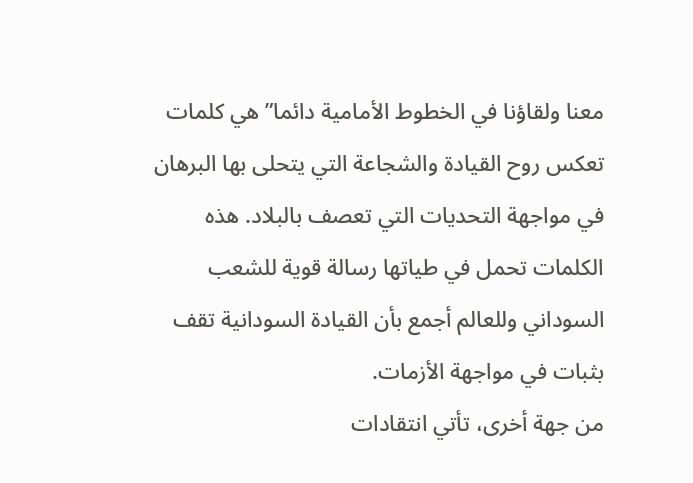معنا ولقاؤنا في الخطوط الأمامية دائما” هي كلمات تعكس روح القيادة والشجاعة التي يتحلى بها البرهان في مواجهة التحديات التي تعصف بالبلاد. هذه الكلمات تحمل في طياتها رسالة قوية للشعب السوداني وللعالم أجمع بأن القيادة السودانية تقف بثبات في مواجهة الأزمات.
من جهة أخرى، تأتي انتقادات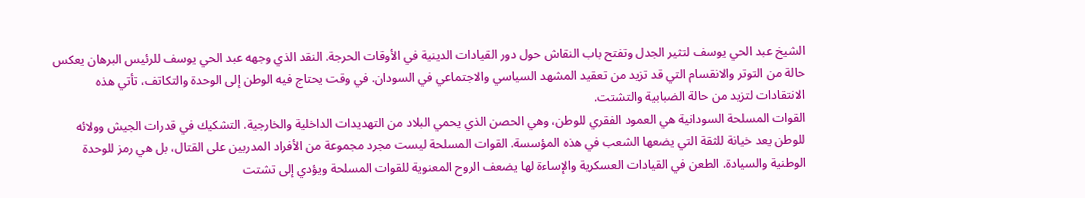الشيخ عبد الحي يوسف لتثير الجدل وتفتح باب النقاش حول دور القيادات الدينية في الأوقات الحرجة. النقد الذي وجهه عبد الحي يوسف للرئيس البرهان يعكس حالة من التوتر والانقسام التي قد تزيد من تعقيد المشهد السياسي والاجتماعي في السودان. في وقت يحتاج فيه الوطن إلى الوحدة والتكاتف، تأتي هذه الانتقادات لتزيد من حالة الضبابية والتشتت.
القوات المسلحة السودانية هي العمود الفقري للوطن، وهي الحصن الذي يحمي البلاد من التهديدات الداخلية والخارجية. التشكيك في قدرات الجيش وولائه للوطن يعد خيانة للثقة التي يضعها الشعب في هذه المؤسسة. القوات المسلحة ليست مجرد مجموعة من الأفراد المدربين على القتال، بل هي رمز للوحدة الوطنية والسيادة. الطعن في القيادات العسكرية والإساءة لها يضعف الروح المعنوية للقوات المسلحة ويؤدي إلى تشتت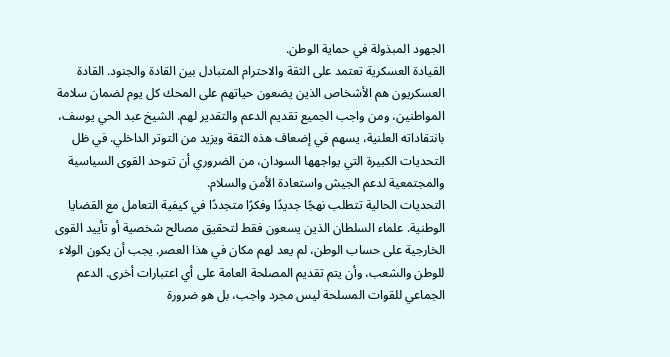الجهود المبذولة في حماية الوطن.
القيادة العسكرية تعتمد على الثقة والاحترام المتبادل بين القادة والجنود. القادة العسكريون هم الأشخاص الذين يضعون حياتهم على المحك كل يوم لضمان سلامة المواطنين، ومن واجب الجميع تقديم الدعم والتقدير لهم. الشيخ عبد الحي يوسف، بانتقاداته العلنية، يسهم في إضعاف هذه الثقة ويزيد من التوتر الداخلي. في ظل التحديات الكبيرة التي يواجهها السودان، من الضروري أن تتوحد القوى السياسية والمجتمعية لدعم الجيش واستعادة الأمن والسلام.
التحديات الحالية تتطلب نهجًا جديدًا وفكرًا متجددًا في كيفية التعامل مع القضايا الوطنية. علماء السلطان الذين يسعون فقط لتحقيق مصالح شخصية أو تأييد القوى الخارجية على حساب الوطن، لم يعد لهم مكان في هذا العصر. يجب أن يكون الولاء للوطن والشعب، وأن يتم تقديم المصلحة العامة على أي اعتبارات أخرى. الدعم الجماعي للقوات المسلحة ليس مجرد واجب، بل هو ضرورة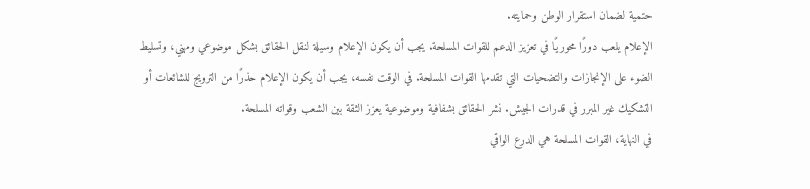حتمية لضمان استقرار الوطن وحمايته.
الإعلام يلعب دورًا محوريًا في تعزيز الدعم للقوات المسلحة. يجب أن يكون الإعلام وسيلة لنقل الحقائق بشكل موضوعي ومهني، وتسليط الضوء على الإنجازات والتضحيات التي تقدمها القوات المسلحة. في الوقت نفسه، يجب أن يكون الإعلام حذرًا من الترويج للشائعات أو التشكيك غير المبرر في قدرات الجيش. نشر الحقائق بشفافية وموضوعية يعزز الثقة بين الشعب وقواته المسلحة.
في النهاية، القوات المسلحة هي الدرع الواقي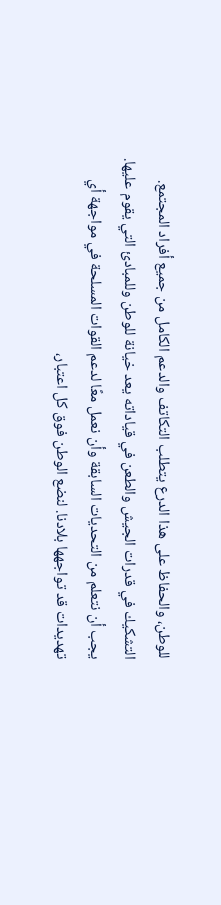للوطن، والحفاظ على هذا الدرع يتطلب التكاتف والدعم الكامل من جميع أفراد المجتمع. التشكيك في قدرات الجيش والطعن في قياداته يعد خيانة للوطن وللمبادئ التي يقوم عليها. يجب أن نتعلم من التحديات السابقة وأن نعمل معًا لدعم القوات المسلحة في مواجهة أي تهديدات قد تواجهها بلادنا. لنضع الوطن فوق كل اعتبار،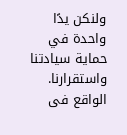ولنكن يدًا واحدة في حماية سيادتنا واستقرارنا.
الواقع فى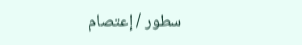سطور / إعتصام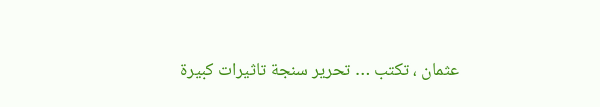عثمان ، تكتب … تحرير سنجة تاثيرات كبيرة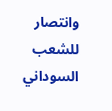وانتصار للشعب السوداني